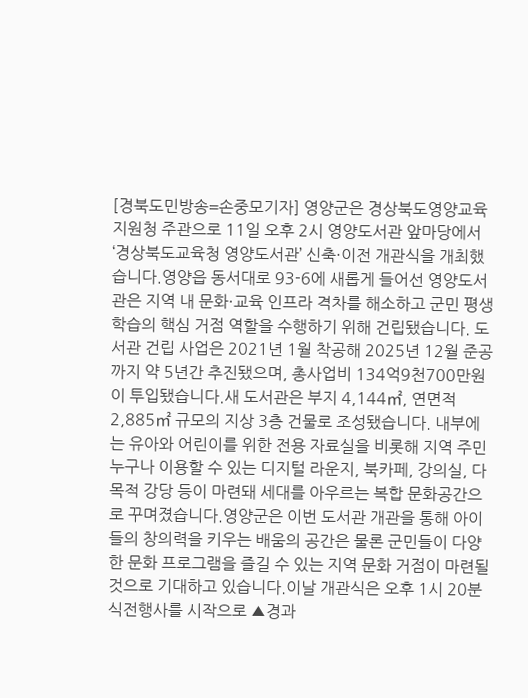[경북도민방송=손중모기자] 영양군은 경상북도영양교육지원청 주관으로 11일 오후 2시 영양도서관 앞마당에서 ‘경상북도교육청 영양도서관’ 신축·이전 개관식을 개최했습니다.영양읍 동서대로 93-6에 새롭게 들어선 영양도서관은 지역 내 문화·교육 인프라 격차를 해소하고 군민 평생학습의 핵심 거점 역할을 수행하기 위해 건립됐습니다. 도서관 건립 사업은 2021년 1월 착공해 2025년 12월 준공까지 약 5년간 추진됐으며, 총사업비 134억9천700만원이 투입됐습니다.새 도서관은 부지 4,144㎡, 연면적 2,885㎡ 규모의 지상 3층 건물로 조성됐습니다. 내부에는 유아와 어린이를 위한 전용 자료실을 비롯해 지역 주민 누구나 이용할 수 있는 디지털 라운지, 북카페, 강의실, 다목적 강당 등이 마련돼 세대를 아우르는 복합 문화공간으로 꾸며졌습니다.영양군은 이번 도서관 개관을 통해 아이들의 창의력을 키우는 배움의 공간은 물론 군민들이 다양한 문화 프로그램을 즐길 수 있는 지역 문화 거점이 마련될 것으로 기대하고 있습니다.이날 개관식은 오후 1시 20분 식전행사를 시작으로 ▲경과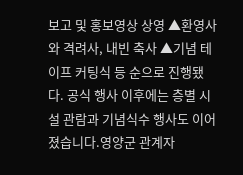보고 및 홍보영상 상영 ▲환영사와 격려사, 내빈 축사 ▲기념 테이프 커팅식 등 순으로 진행됐다. 공식 행사 이후에는 층별 시설 관람과 기념식수 행사도 이어졌습니다.영양군 관계자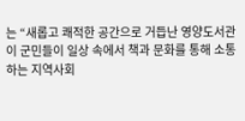는 “새롭고 쾌적한 공간으로 거듭난 영양도서관이 군민들이 일상 속에서 책과 문화를 통해 소통하는 지역사회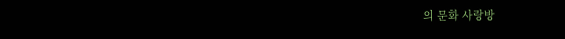의 문화 사랑방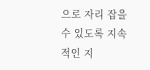으로 자리 잡을 수 있도록 지속적인 지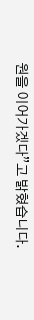원을 이어가겠다”고 밝혔습니다.